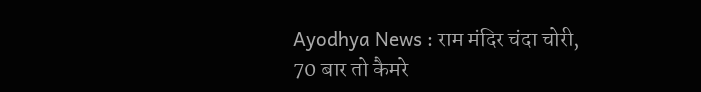Ayodhya News : राम मंदिर चंदा चोरी, 70 बार तो कैमरे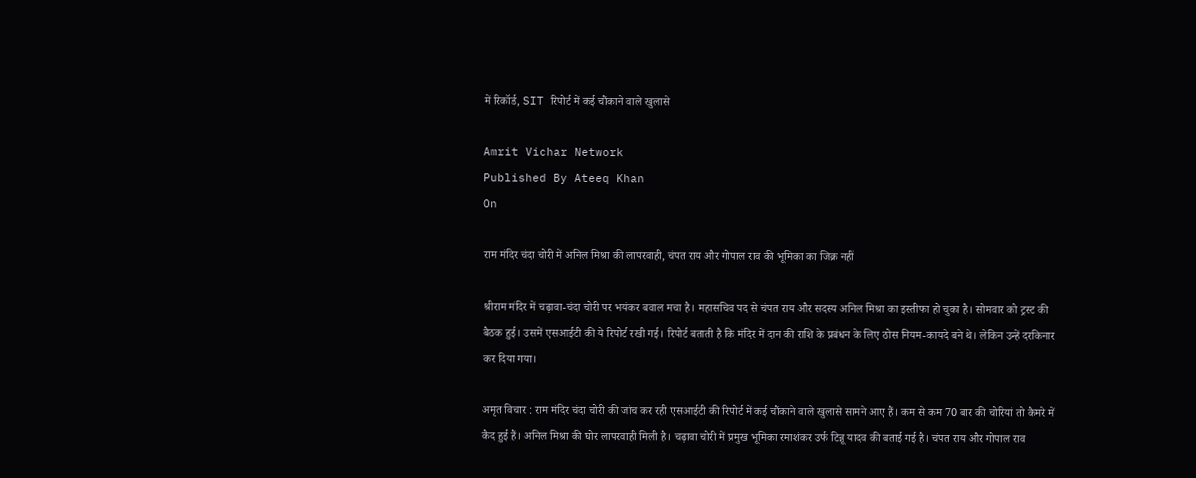में रिकॉर्ड, SIT रिपोर्ट में कई चौंकाने वाले खुलासे

Amrit Vichar Network
Published By Ateeq Khan
On

राम मंदिर चंदा चोरी में अनिल मिश्रा की लापरवाही, चंपत राय और गोपाल राव की भूमिका का जिक्र नहीं

श्रीराम मंदिर में चढ़ावा-चंदा चोरी पर भयंकर बवाल मचा है। महासचिव पद से चंपत राय और सदस्य अनिल मिश्रा का इस्तीफा हो चुका है। सोमवार को ट्रस्ट की बैठक हुई। उसमें एसआईटी की ये रिपोर्ट रखी गई। रिपोर्ट बताती है कि मंदिर में दान की राशि के प्रबंधन के लिए ठोस नियम-कायदे बने थे। लेकिन उन्हें दरकिनार कर दिया गया।

अमृत विचार : राम मंदिर चंदा चोरी की जांच कर रही एसआईटी की रिपोर्ट में कई चौंकाने वाले खुलासे सामने आए हैं। कम से कम 70 बार की चोरियां तो कैमरे में कैद हुई हैं। अनिल मिश्रा की घोर लापरवाही मिली है। चढ़ावा चोरी में प्रमुख भूमिका रमाशंकर उर्फ टिन्नू यादव की बताई गई है। चंपत राय और गोपाल राव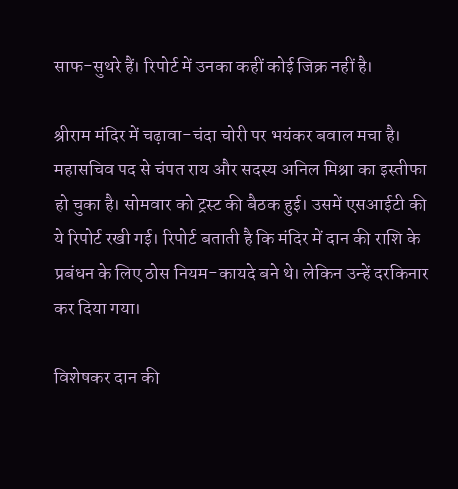साफ-सुथरे हैं। रिपोर्ट में उनका कहीं कोई जिक्र नहीं है।

श्रीराम मंदिर में चढ़ावा-चंदा चोरी पर भयंकर बवाल मचा है। महासचिव पद से चंपत राय और सदस्य अनिल मिश्रा का इस्तीफा हो चुका है। सोमवार को ट्रस्ट की बैठक हुई। उसमें एसआईटी की ये रिपोर्ट रखी गई। रिपोर्ट बताती है कि मंदिर में दान की राशि के प्रबंधन के लिए ठोस नियम-कायदे बने थे। लेकिन उन्हें दरकिनार कर दिया गया।

विशेषकर दान की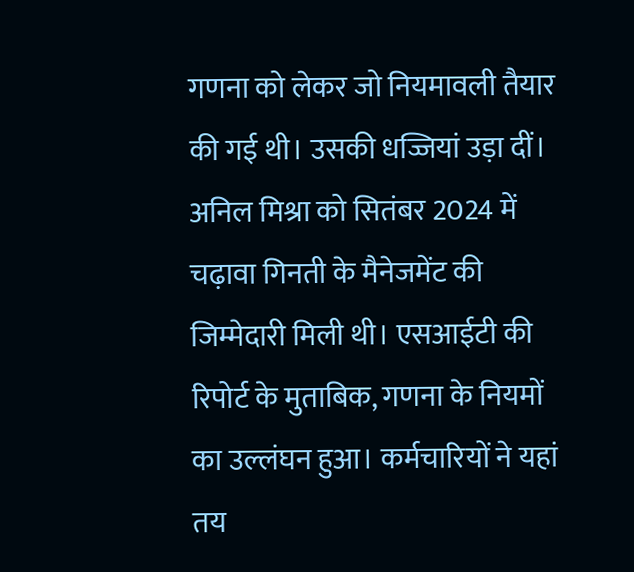गणना को लेकर जो नियमावली तैयार की गई थी। उसकी धज्जियां उड़ा दीं। अनिल मिश्रा को सितंबर 2024 में चढ़ावा गिनती के मैनेजमेंट की जिम्मेदारी मिली थी। एसआईटी की रिपोर्ट के मुताबिक, गणना के नियमों का उल्लंघन हुआ। कर्मचारियों ने यहां तय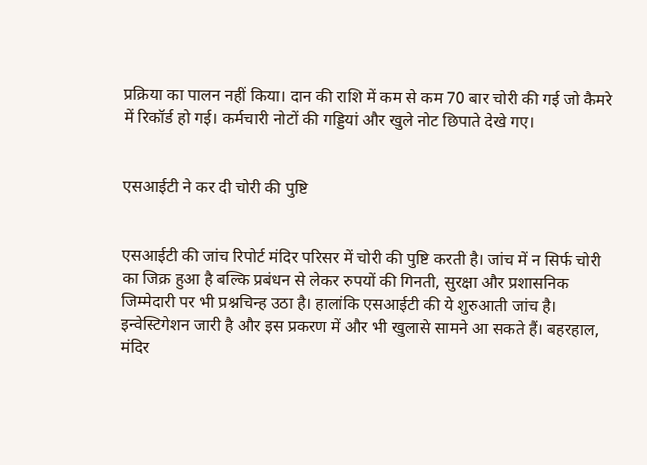प्रक्रिया का पालन नहीं किया। दान की राशि में कम से कम 70 बार चोरी की गई जो कैमरे में रिकॉर्ड हो गई। कर्मचारी नोटों की गड्डियां और खुले नोट छिपाते देखे गए।


एसआईटी ने कर दी चोरी की पुष्टि


एसआईटी की जांच रिपोर्ट मंदिर परिसर में चोरी की पुष्टि करती है। जांच में न सिर्फ चोरी का जिक्र हुआ है बल्कि प्रबंधन से लेकर रुपयों की गिनती, सुरक्षा और प्रशासनिक जिम्मेदारी पर भी प्रश्नचिन्ह उठा है। हालांकि एसआईटी की ये शुरुआती जांच है। इन्वेस्टिगेशन जारी है और इस प्रकरण में और भी खुलासे सामने आ सकते हैं। बहरहाल, मंदिर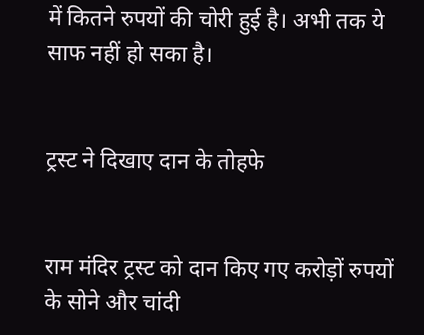में कितने रुपयों की चोरी हुई है। अभी तक ये साफ नहीं हो सका है।


ट्रस्ट ने दिखाए दान के तोहफे


राम मंदिर ट्रस्ट को दान किए गए करोड़ों रुपयों के सोने और चांदी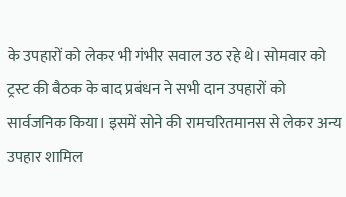के उपहारों को लेकर भी गंभीर सवाल उठ रहे थे। सोमवार को ट्रस्ट की बैठक के बाद प्रबंधन ने सभी दान उपहारों को सार्वजनिक किया। इसमें सोने की रामचरितमानस से लेकर अन्य उपहार शामिल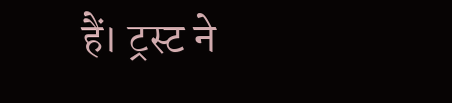हैं। ट्रस्ट ने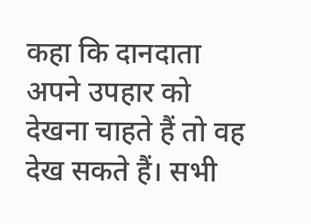कहा कि दानदाता अपने उपहार को देखना चाहते हैं तो वह देख सकते हैं। सभी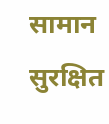सामान सुरक्षित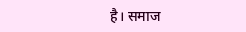है। समाज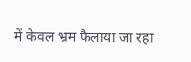में केवल भ्रम फैलाया जा रहा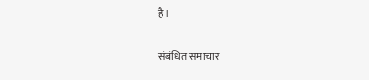है।

संबंधित समाचार